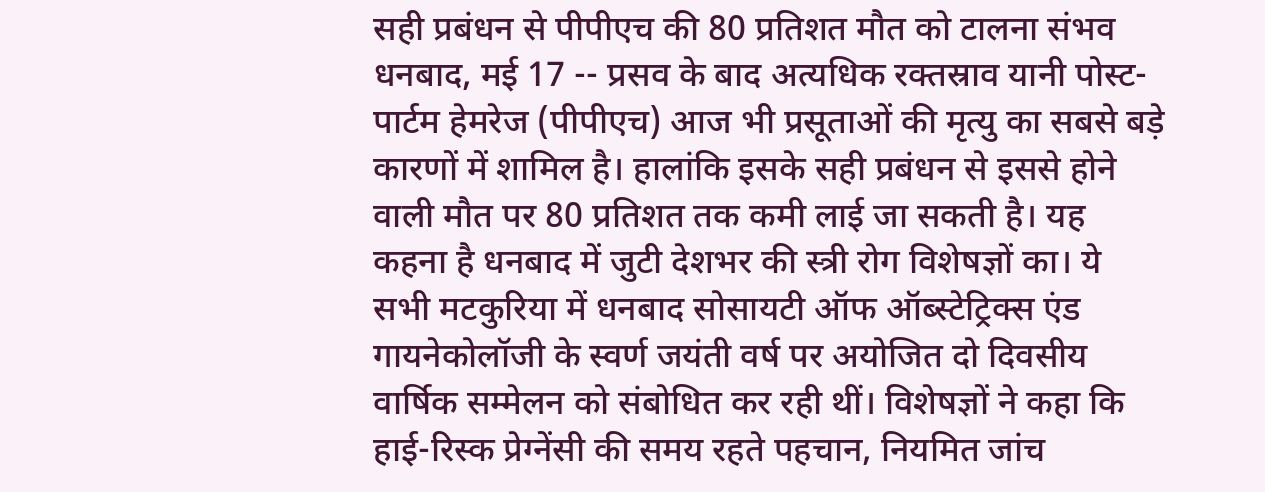सही प्रबंधन से पीपीएच की 80 प्रतिशत मौत को टालना संभव
धनबाद, मई 17 -- प्रसव के बाद अत्यधिक रक्तस्राव यानी पोस्ट-पार्टम हेमरेज (पीपीएच) आज भी प्रसूताओं की मृत्यु का सबसे बड़े कारणों में शामिल है। हालांकि इसके सही प्रबंधन से इससे होने वाली मौत पर 80 प्रतिशत तक कमी लाई जा सकती है। यह कहना है धनबाद में जुटी देशभर की स्त्री रोग विशेषज्ञों का। ये सभी मटकुरिया में धनबाद सोसायटी ऑफ ऑब्स्टेट्रिक्स एंड गायनेकोलॉजी के स्वर्ण जयंती वर्ष पर अयोजित दो दिवसीय वार्षिक सम्मेलन को संबोधित कर रही थीं। विशेषज्ञों ने कहा कि हाई-रिस्क प्रेग्नेंसी की समय रहते पहचान, नियमित जांच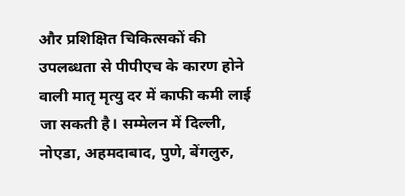और प्रशिक्षित चिकित्सकों की उपलब्धता से पीपीएच के कारण होने वाली मातृ मृत्यु दर में काफी कमी लाई जा सकती है। सम्मेलन में दिल्ली, नोएडा, अहमदाबाद, पुणे, बेंगलुरु,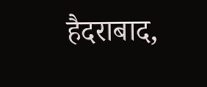हैदराबाद,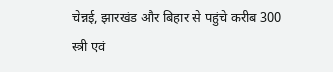चेन्नई, झारखंड और बिहार से पहुंचे करीब 300 स्त्री एवं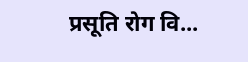प्रसूति रोग वि...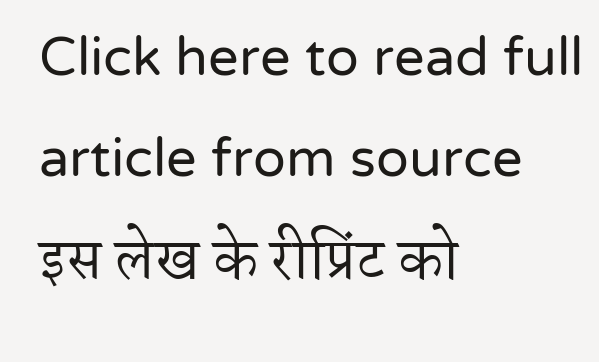Click here to read full article from source
इस लेख के रीप्रिंट को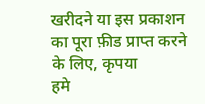खरीदने या इस प्रकाशन का पूरा फ़ीड प्राप्त करने के लिए, कृपया
हमे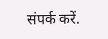संपर्क करें.